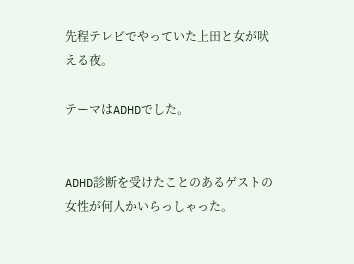先程テレビでやっていた上田と女が吠える夜。

テーマはADHDでした。


ADHD診断を受けたことのあるゲストの女性が何人かいらっしゃった。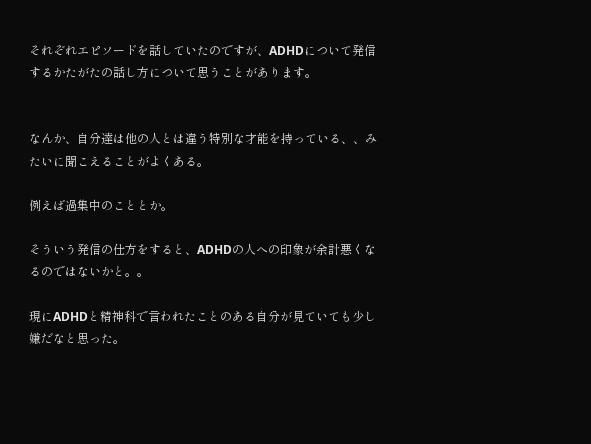それぞれエピソードを話していたのですが、ADHDについて発信するかたがたの話し方について思うことがあります。


なんか、自分達は他の人とは違う特別な才能を持っている、、みたいに聞こえることがよくある。

例えば過集中のこととか。

そういう発信の仕方をすると、ADHDの人への印象が余計悪くなるのではないかと。。

現にADHDと精神科で言われたことのある自分が見ていても少し嫌だなと思った。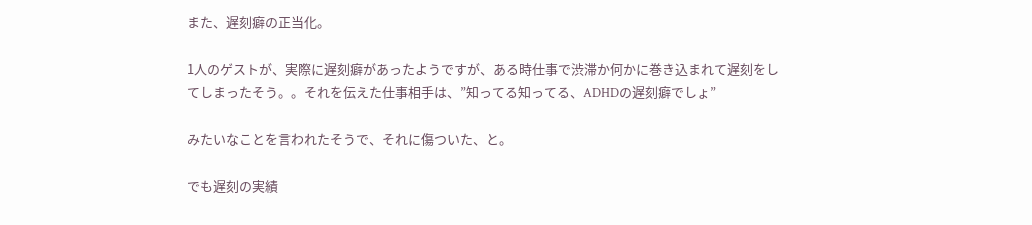また、遅刻癖の正当化。

1人のゲストが、実際に遅刻癖があったようですが、ある時仕事で渋滞か何かに巻き込まれて遅刻をしてしまったそう。。それを伝えた仕事相手は、”知ってる知ってる、ADHDの遅刻癖でしょ”

みたいなことを言われたそうで、それに傷ついた、と。

でも遅刻の実績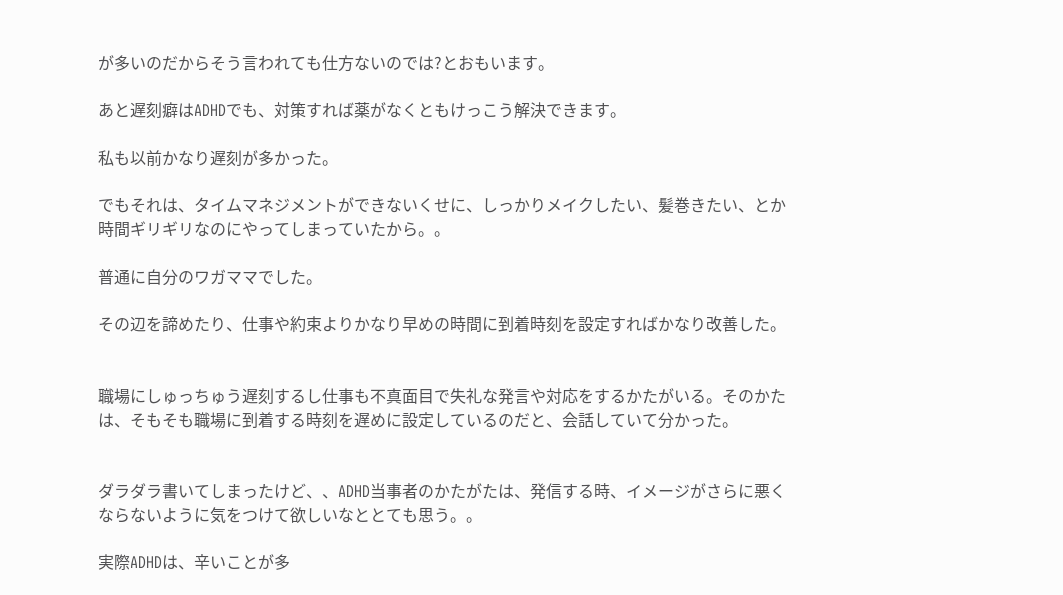が多いのだからそう言われても仕方ないのでは?とおもいます。

あと遅刻癖はADHDでも、対策すれば薬がなくともけっこう解決できます。

私も以前かなり遅刻が多かった。

でもそれは、タイムマネジメントができないくせに、しっかりメイクしたい、髪巻きたい、とか時間ギリギリなのにやってしまっていたから。。

普通に自分のワガママでした。

その辺を諦めたり、仕事や約束よりかなり早めの時間に到着時刻を設定すればかなり改善した。


職場にしゅっちゅう遅刻するし仕事も不真面目で失礼な発言や対応をするかたがいる。そのかたは、そもそも職場に到着する時刻を遅めに設定しているのだと、会話していて分かった。


ダラダラ書いてしまったけど、、ADHD当事者のかたがたは、発信する時、イメージがさらに悪くならないように気をつけて欲しいなととても思う。。

実際ADHDは、辛いことが多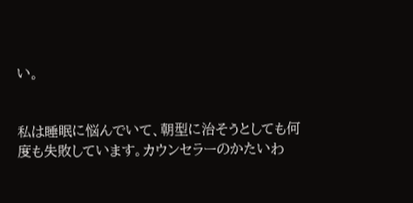い。


私は睡眠に悩んでいて、朝型に治そうとしても何度も失敗しています。カウンセラーのかたいわ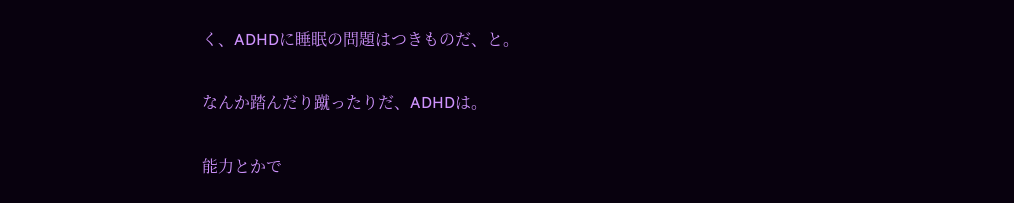く、ADHDに睡眠の問題はつきものだ、と。

なんか踏んだり蹴ったりだ、ADHDは。

能力とかで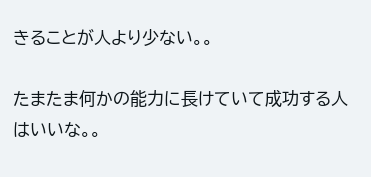きることが人より少ない。。

たまたま何かの能力に長けていて成功する人はいいな。。